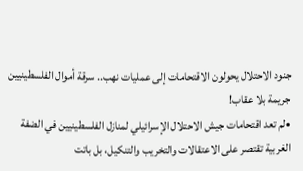جنود الاحتلال يحولون الاقتحامات إلى عمليات نهب.. سرقة أموال الفلسطينيين جريمة بلا عقاب!
•لم تعد اقتحامات جيش الاحتلال الإسرائيلي لمنازل الفلسطينيين في الضفة الغربية تقتصر على الاعتقالات والتخريب والتنكيل، بل باتت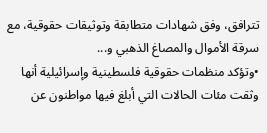تترافق، وفق شهادات متطابقة وتوثيقات حقوقية، مع سرقة الأموال والمصاغ الذهبي و...
•وتؤكد منظمات حقوقية فلسطينية وإسرائيلية أنها وثقت مئات الحالات التي أبلغ فيها مواطنون عن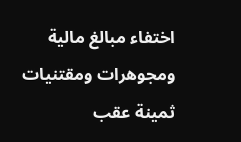اختفاء مبالغ مالية ومجوهرات ومقتنيات ثمينة عقب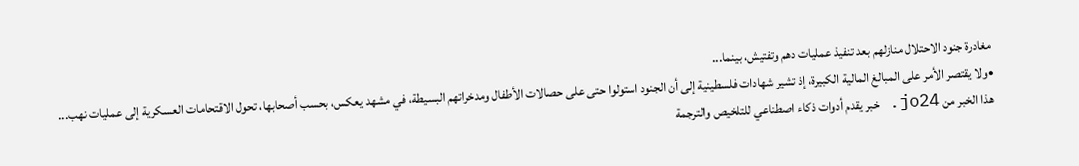مغادرة جنود الاحتلال منازلهم بعد تنفيذ عمليات دهم وتفتيش، بينما...
•ولا يقتصر الأمر على المبالغ المالية الكبيرة، إذ تشير شهادات فلسطينية إلى أن الجنود استولوا حتى على حصالات الأطفال ومدخراتهم البسيطة، في مشهد يعكس، بحسب أصحابها، تحول الاقتحامات العسكرية إلى عمليات نهب...
هذا الخبر من jo24. خبر يقدم أدوات ذكاء اصطناعي للتلخيص والترجمة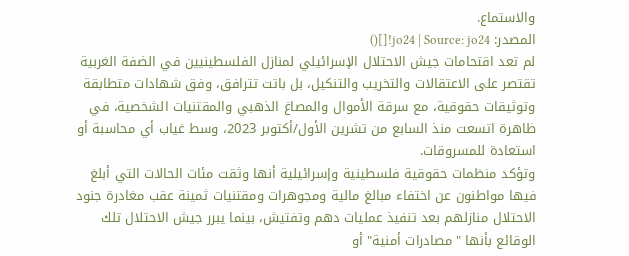والاستماع.
المصدر: jo24 | Source: jo24![]()
لم تعد اقتحامات جيش الاحتلال الإسرائيلي لمنازل الفلسطينيين في الضفة الغربية تقتصر على الاعتقالات والتخريب والتنكيل، بل باتت تترافق، وفق شهادات متطابقة وتوثيقات حقوقية، مع سرقة الأموال والمصاغ الذهبي والمقتنيات الشخصية، في ظاهرة اتسعت منذ السابع من تشرين الأول/أكتوبر 2023، وسط غياب أي محاسبة أو استعادة للمسروقات.
وتؤكد منظمات حقوقية فلسطينية وإسرائيلية أنها وثقت مئات الحالات التي أبلغ فيها مواطنون عن اختفاء مبالغ مالية ومجوهرات ومقتنيات ثمينة عقب مغادرة جنود الاحتلال منازلهم بعد تنفيذ عمليات دهم وتفتيش، بينما يبرر جيش الاحتلال تلك الوقائع بأنها "مصادرات أمنية" أو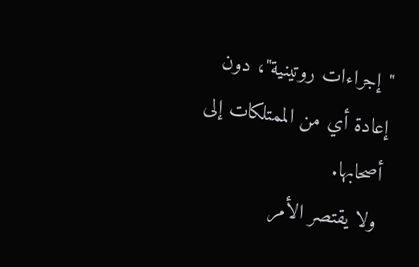"إجراءات روتينية"، دون إعادة أي من الممتلكات إلى أصحابها.
ولا يقتصر الأمر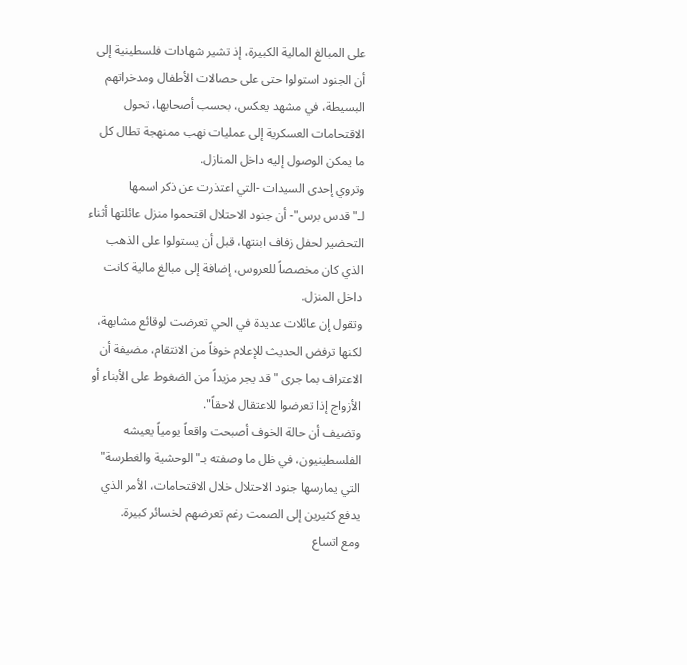على المبالغ المالية الكبيرة، إذ تشير شهادات فلسطينية إلى أن الجنود استولوا حتى على حصالات الأطفال ومدخراتهم البسيطة، في مشهد يعكس، بحسب أصحابها، تحول الاقتحامات العسكرية إلى عمليات نهب ممنهجة تطال كل ما يمكن الوصول إليه داخل المنازل.
وتروي إحدى السيدات -التي اعتذرت عن ذكر اسمها لـ"قدس برس"- أن جنود الاحتلال اقتحموا منزل عائلتها أثناء التحضير لحفل زفاف ابنتها، قبل أن يستولوا على الذهب الذي كان مخصصاً للعروس، إضافة إلى مبالغ مالية كانت داخل المنزل.
وتقول إن عائلات عديدة في الحي تعرضت لوقائع مشابهة، لكنها ترفض الحديث للإعلام خوفاً من الانتقام، مضيفة أن الاعتراف بما جرى "قد يجر مزيداً من الضغوط على الأبناء أو الأزواج إذا تعرضوا للاعتقال لاحقاً".
وتضيف أن حالة الخوف أصبحت واقعاً يومياً يعيشه الفلسطينيون، في ظل ما وصفته بـ"الوحشية والغطرسة" التي يمارسها جنود الاحتلال خلال الاقتحامات، الأمر الذي يدفع كثيرين إلى الصمت رغم تعرضهم لخسائر كبيرة.
ومع اتساع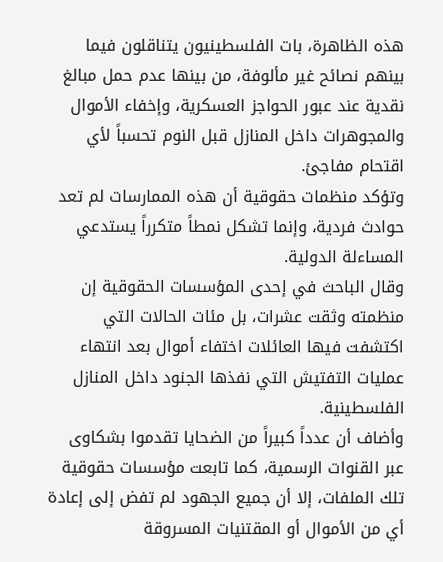هذه الظاهرة، بات الفلسطينيون يتناقلون فيما بينهم نصائح غير مألوفة، من بينها عدم حمل مبالغ نقدية عند عبور الحواجز العسكرية، وإخفاء الأموال والمجوهرات داخل المنازل قبل النوم تحسباً لأي اقتحام مفاجئ.
وتؤكد منظمات حقوقية أن هذه الممارسات لم تعد حوادث فردية، وإنما تشكل نمطاً متكرراً يستدعي المساءلة الدولية.
وقال الباحث في إحدى المؤسسات الحقوقية إن منظمته وثقت عشرات، بل مئات الحالات التي اكتشفت فيها العائلات اختفاء أموال بعد انتهاء عمليات التفتيش التي نفذها الجنود داخل المنازل الفلسطينية.
وأضاف أن عدداً كبيراً من الضحايا تقدموا بشكاوى عبر القنوات الرسمية، كما تابعت مؤسسات حقوقية تلك الملفات، إلا أن جميع الجهود لم تفض إلى إعادة أي من الأموال أو المقتنيات المسروقة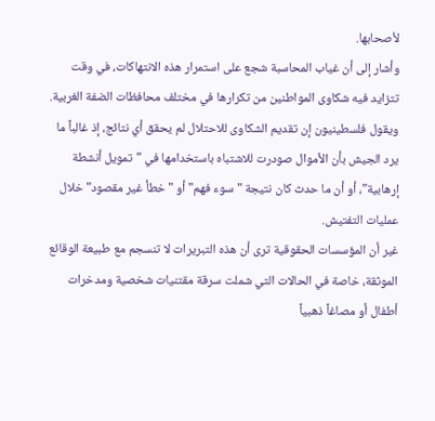لأصحابها.
وأشار إلى أن غياب المحاسبة شجع على استمرار هذه الانتهاكات، في وقت تتزايد فيه شكاوى المواطنين من تكرارها في مختلف محافظات الضفة الغربية.
ويقول فلسطينيون إن تقديم الشكاوى للاحتلال لم يحقق أي نتائج، إذ غالباً ما يرد الجيش بأن الأموال صودرت للاشتباه باستخدامها في "تمويل أنشطة إرهابية"، أو أن ما حدث كان نتيجة "سوء فهم" أو "خطأ غير مقصود" خلال عمليات التفتيش.
غير أن المؤسسات الحقوقية ترى أن هذه التبريرات لا تنسجم مع طبيعة الوقائع الموثقة، خاصة في الحالات التي شملت سرقة مقتنيات شخصية ومدخرات أطفال أو مصاغاً ذهبياً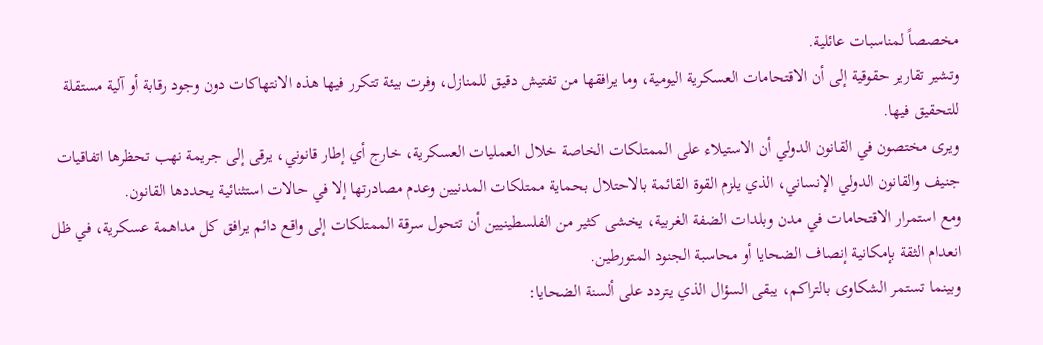مخصصاً لمناسبات عائلية.
وتشير تقارير حقوقية إلى أن الاقتحامات العسكرية اليومية، وما يرافقها من تفتيش دقيق للمنازل، وفرت بيئة تتكرر فيها هذه الانتهاكات دون وجود رقابة أو آلية مستقلة للتحقيق فيها.
ويرى مختصون في القانون الدولي أن الاستيلاء على الممتلكات الخاصة خلال العمليات العسكرية، خارج أي إطار قانوني، يرقى إلى جريمة نهب تحظرها اتفاقيات جنيف والقانون الدولي الإنساني، الذي يلزم القوة القائمة بالاحتلال بحماية ممتلكات المدنيين وعدم مصادرتها إلا في حالات استثنائية يحددها القانون.
ومع استمرار الاقتحامات في مدن وبلدات الضفة الغربية، يخشى كثير من الفلسطينيين أن تتحول سرقة الممتلكات إلى واقع دائم يرافق كل مداهمة عسكرية، في ظل انعدام الثقة بإمكانية إنصاف الضحايا أو محاسبة الجنود المتورطين.
وبينما تستمر الشكاوى بالتراكم، يبقى السؤال الذي يتردد على ألسنة الضحايا: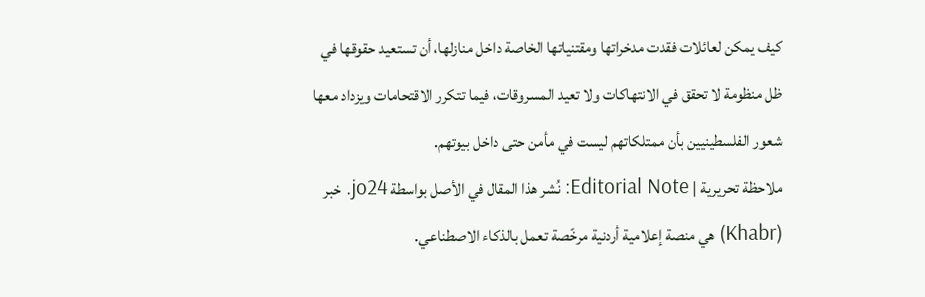كيف يمكن لعائلات فقدت مدخراتها ومقتنياتها الخاصة داخل منازلها، أن تستعيد حقوقها في ظل منظومة لا تحقق في الانتهاكات ولا تعيد المسروقات، فيما تتكرر الاقتحامات ويزداد معها شعور الفلسطينيين بأن ممتلكاتهم ليست في مأمن حتى داخل بيوتهم.
ملاحظة تحريرية | Editorial Note: نُشر هذا المقال في الأصل بواسطة jo24. خبر (Khabr) هي منصة إعلامية أردنية مرخّصة تعمل بالذكاء الاصطناعي.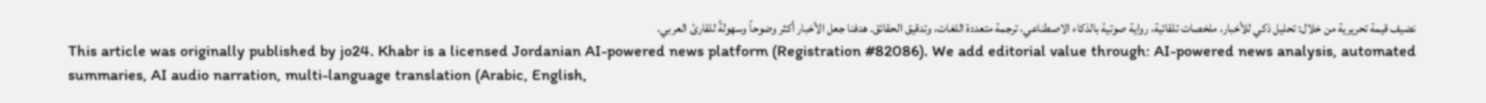نضيف قيمة تحريرية من خلال: تحليل ذكي للأخبار، ملخصات تلقائية، رواية صوتية بالذكاء الاصطناعي، ترجمة متعددة اللغات، وتدقيق الحقائق. هدفنا جعل الأخبار أكثر وضوحاً وسهولةً للقارئ العربي.
This article was originally published by jo24. Khabr is a licensed Jordanian AI-powered news platform (Registration #82086). We add editorial value through: AI-powered news analysis, automated summaries, AI audio narration, multi-language translation (Arabic, English,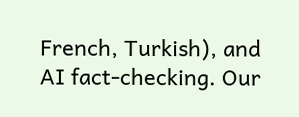French, Turkish), and AI fact-checking. Our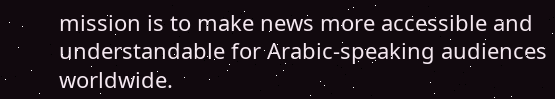mission is to make news more accessible and understandable for Arabic-speaking audiences worldwide.